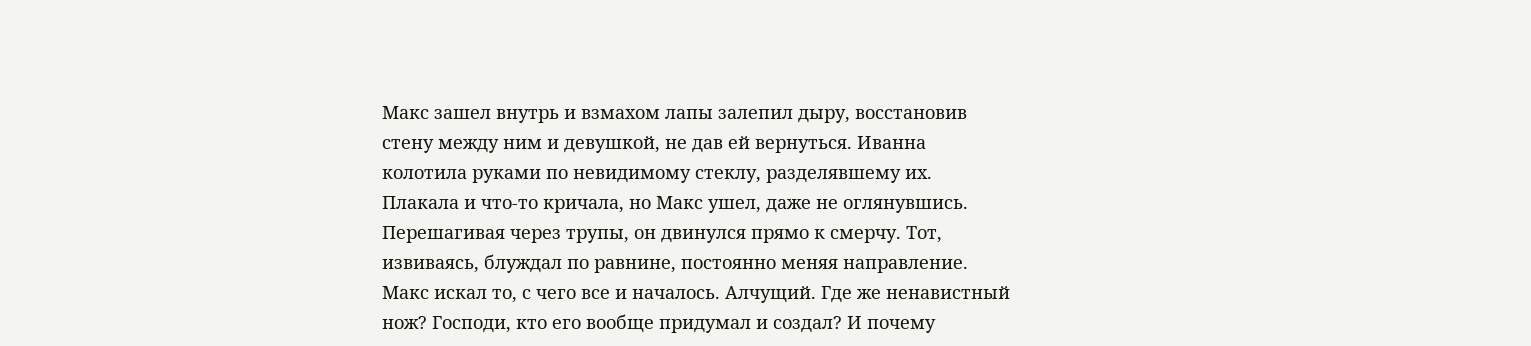Макс зашел внутрь и взмахом лапы залепил дыру, восстановив стену между ним и девушкой, не дав ей вернуться. Иванна колотила руками по невидимому стеклу, разделявшему их. Плакала и что-то кричала, но Макс ушел, даже не оглянувшись. Перешагивая через трупы, он двинулся прямо к смерчу. Тот, извиваясь, блуждал по равнине, постоянно меняя направление. Макс искал то, с чего все и началось. Алчущий. Где же ненавистный нож? Господи, кто его вообще придумал и создал? И почему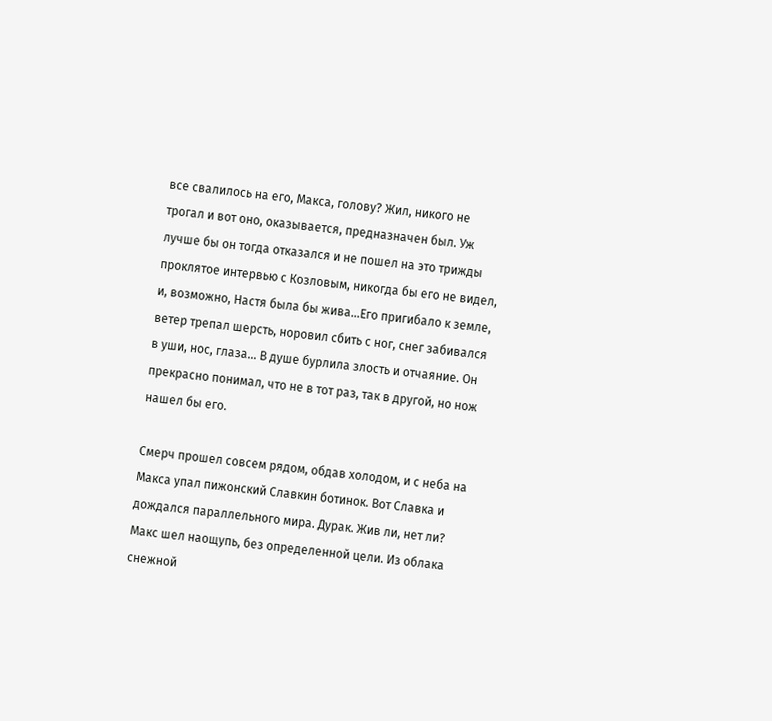все свалилось на его, Макса, голову? Жил, никого не трогал и вот оно, оказывается, предназначен был. Уж лучше бы он тогда отказался и не пошел на это трижды проклятое интервью с Козловым, никогда бы его не видел, и, возможно, Настя была бы жива…Его пригибало к земле, ветер трепал шерсть, норовил сбить с ног, снег забивался в уши, нос, глаза… В душе бурлила злость и отчаяние. Он прекрасно понимал, что не в тот раз, так в другой, но нож нашел бы его.

Смерч прошел совсем рядом, обдав холодом, и с неба на Макса упал пижонский Славкин ботинок. Вот Славка и дождался параллельного мира. Дурак. Жив ли, нет ли? Макс шел наощупь, без определенной цели. Из облака снежной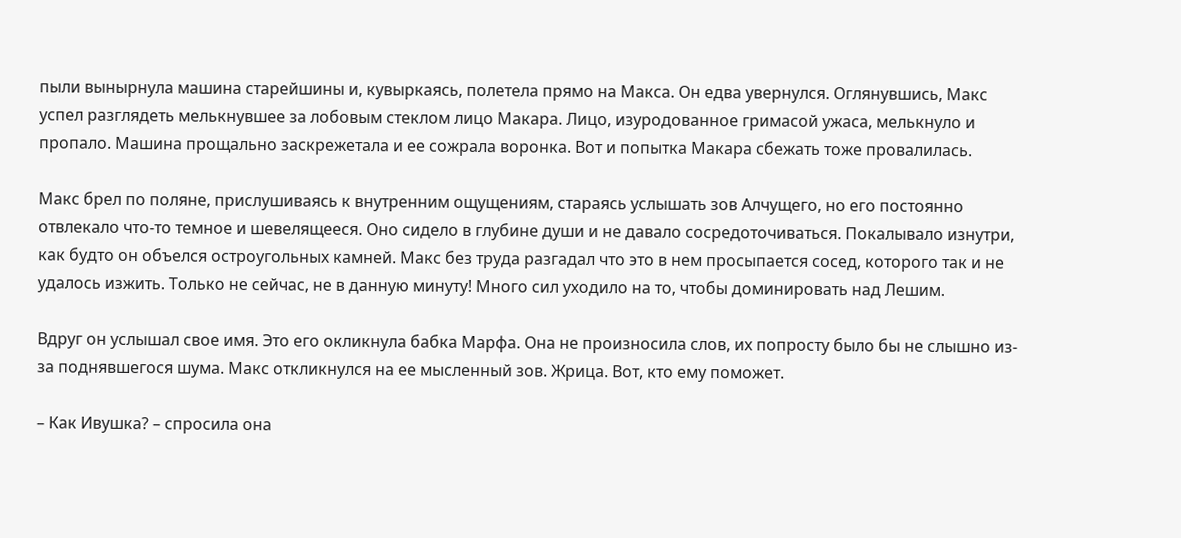пыли вынырнула машина старейшины и, кувыркаясь, полетела прямо на Макса. Он едва увернулся. Оглянувшись, Макс успел разглядеть мелькнувшее за лобовым стеклом лицо Макара. Лицо, изуродованное гримасой ужаса, мелькнуло и пропало. Машина прощально заскрежетала и ее сожрала воронка. Вот и попытка Макара сбежать тоже провалилась.

Макс брел по поляне, прислушиваясь к внутренним ощущениям, стараясь услышать зов Алчущего, но его постоянно отвлекало что-то темное и шевелящееся. Оно сидело в глубине души и не давало сосредоточиваться. Покалывало изнутри, как будто он объелся остроугольных камней. Макс без труда разгадал что это в нем просыпается сосед, которого так и не удалось изжить. Только не сейчас, не в данную минуту! Много сил уходило на то, чтобы доминировать над Лешим.

Вдруг он услышал свое имя. Это его окликнула бабка Марфа. Она не произносила слов, их попросту было бы не слышно из-за поднявшегося шума. Макс откликнулся на ее мысленный зов. Жрица. Вот, кто ему поможет.

– Как Ивушка? – спросила она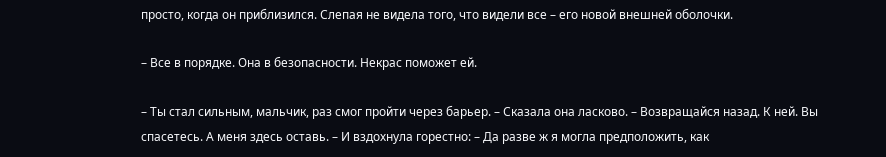просто, когда он приблизился. Слепая не видела того, что видели все – его новой внешней оболочки.

– Все в порядке. Она в безопасности. Некрас поможет ей.

– Ты стал сильным, мальчик, раз смог пройти через барьер. – Сказала она ласково. – Возвращайся назад. К ней. Вы спасетесь. А меня здесь оставь. – И вздохнула горестно: – Да разве ж я могла предположить, как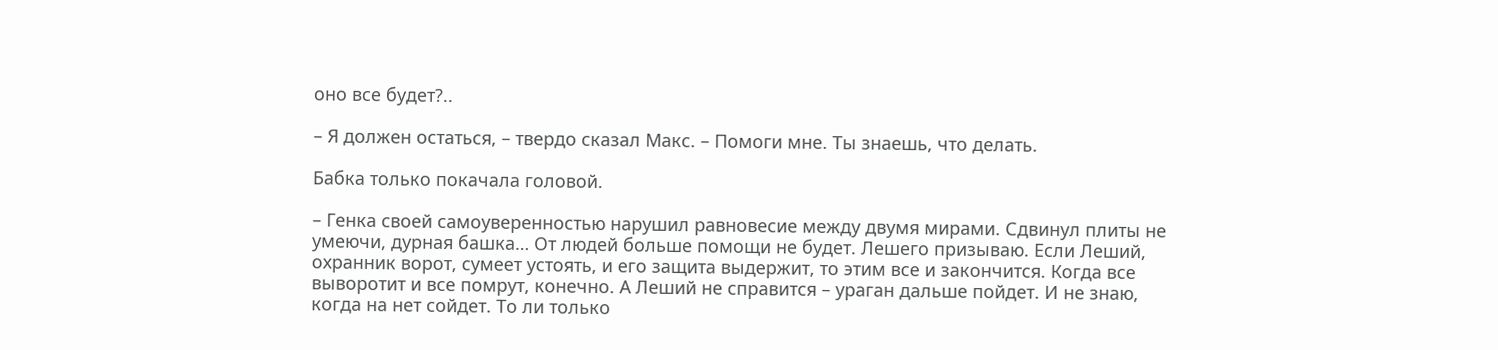оно все будет?..

– Я должен остаться, – твердо сказал Макс. – Помоги мне. Ты знаешь, что делать.

Бабка только покачала головой.

– Генка своей самоуверенностью нарушил равновесие между двумя мирами. Сдвинул плиты не умеючи, дурная башка… От людей больше помощи не будет. Лешего призываю. Если Леший, охранник ворот, сумеет устоять, и его защита выдержит, то этим все и закончится. Когда все выворотит и все помрут, конечно. А Леший не справится – ураган дальше пойдет. И не знаю, когда на нет сойдет. То ли только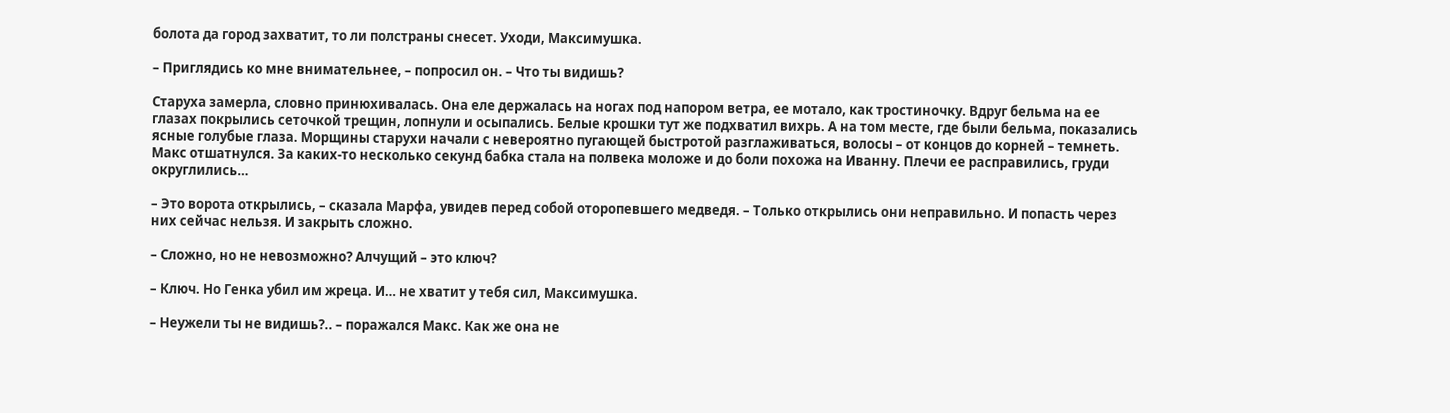болота да город захватит, то ли полстраны снесет. Уходи, Максимушка.

– Приглядись ко мне внимательнее, – попросил он. – Что ты видишь?

Старуха замерла, словно принюхивалась. Она еле держалась на ногах под напором ветра, ее мотало, как тростиночку. Вдруг бельма на ее глазах покрылись сеточкой трещин, лопнули и осыпались. Белые крошки тут же подхватил вихрь. А на том месте, где были бельма, показались ясные голубые глаза. Морщины старухи начали с невероятно пугающей быстротой разглаживаться, волосы – от концов до корней – темнеть. Макс отшатнулся. За каких-то несколько секунд бабка стала на полвека моложе и до боли похожа на Иванну. Плечи ее расправились, груди округлились…

– Это ворота открылись, – сказала Марфа, увидев перед собой оторопевшего медведя. – Только открылись они неправильно. И попасть через них сейчас нельзя. И закрыть сложно.

– Сложно, но не невозможно? Алчущий – это ключ?

– Ключ. Но Генка убил им жреца. И… не хватит у тебя сил, Максимушка.

– Неужели ты не видишь?.. – поражался Макс. Как же она не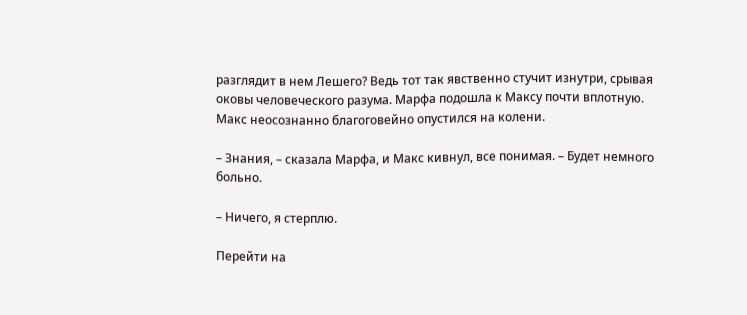разглядит в нем Лешего? Ведь тот так явственно стучит изнутри, срывая оковы человеческого разума. Марфа подошла к Максу почти вплотную. Макс неосознанно благоговейно опустился на колени.

– Знания, – сказала Марфа, и Макс кивнул, все понимая. – Будет немного больно.

– Ничего, я стерплю.

Перейти на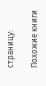страницу:

Похожие книги